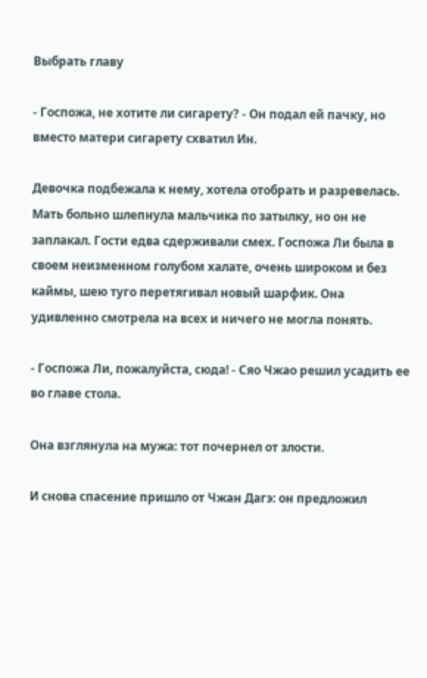Выбрать главу

- Госпожа, не хотите ли сигарету? - Он подал ей пачку, но вместо матери сигарету схватил Ин.

Девочка подбежала к нему, хотела отобрать и разревелась. Мать больно шлепнула мальчика по затылку, но он не заплакал. Гости едва сдерживали смех. Госпожа Ли была в своем неизменном голубом халате, очень широком и без каймы, шею туго перетягивал новый шарфик. Она удивленно смотрела на всех и ничего не могла понять.

- Госпожа Ли, пожалуйста, сюда! - Сяо Чжао решил усадить ее во главе стола.

Она взглянула на мужа: тот почернел от злости.

И снова спасение пришло от Чжан Дагэ: он предложил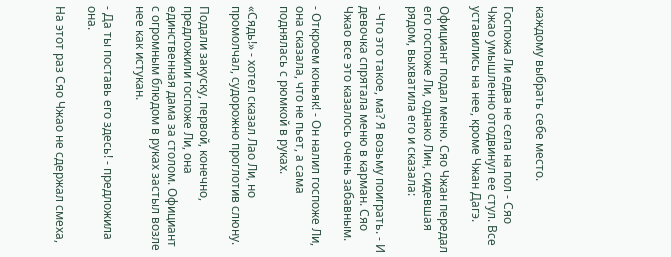каждому выбрать себе место.

Госпожа Ли едва не села на пол - Сяо Чжао умышленно отодвинул ее стул. Все уставились на нее, кроме Чжан Дагэ.

Официант подал меню. Сяо Чжан передал его госпоже Ли, однако Лин, сидевшая рядом, выхватила его и сказала:

- Что это такое, ма? Я возьму поиграть. - И девочка спрятала меню в карман. Сяо Чжао все это казалось очень забавным.

- Откроем коньяк! - Он налил госпоже Ли, она сказала, что не пьет, а сама поднялась с рюмкой в руках.

«Сядь!» - хотел сказал Лао Ли, но промолчал, судорожно проглотив слюну.

Подали закуску, первой, конечно, предложили госпоже Ли, она единственная дама за столом. Официант с огромным блюдом в руках застыл возле нее как истукан.

- Да ты поставь его здесь! - предложила она.

На этот раз Сяо Чжао не сдержал смеха,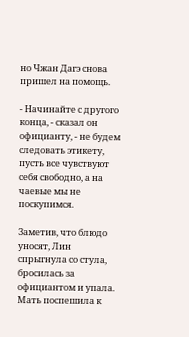но Чжан Дагэ снова пришел на помощь.

- Начинайте с другого конца, - сказал он официанту, - не будем следовать этикету, пусть все чувствуют себя свободно, а на чаевые мы не поскупимся.

Заметив, что блюдо уносят, Лин спрыгнула со стула, бросилась за официантом и упала. Мать поспешила к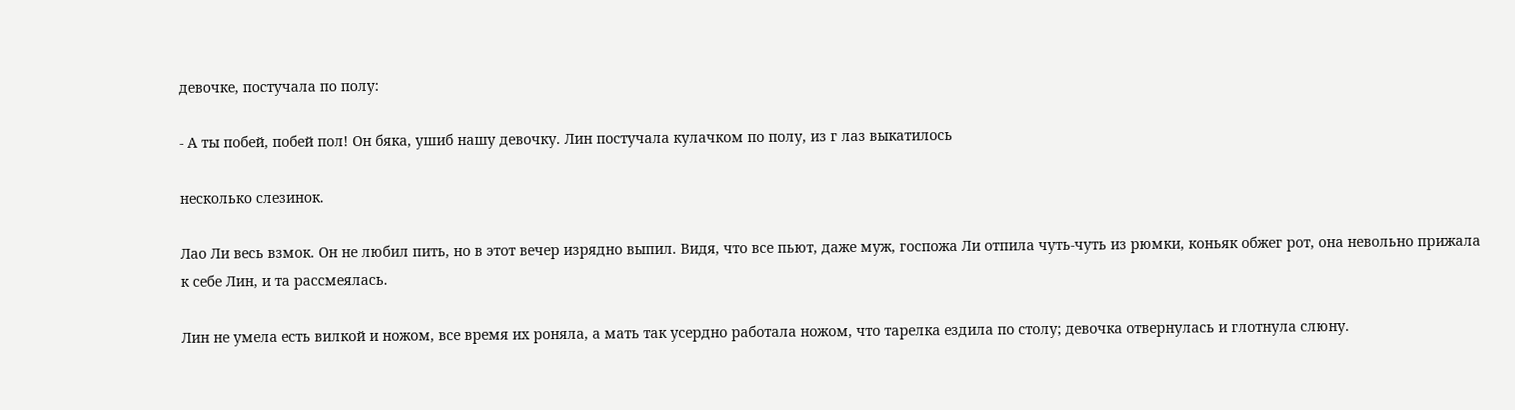девочке, постучала по полу:

- А ты побей, побей пол! Он бяка, ушиб нашу девочку. Лин постучала кулачком по полу, из г лаз выкатилось

несколько слезинок.

Лао Ли весь взмок. Он не любил пить, но в этот вечер изрядно выпил. Видя, что все пьют, даже муж, госпожа Ли отпила чуть-чуть из рюмки, коньяк обжег рот, она невольно прижала к себе Лин, и та рассмеялась.

Лин не умела есть вилкой и ножом, все время их роняла, а мать так усердно работала ножом, что тарелка ездила по столу; девочка отвернулась и глотнула слюну.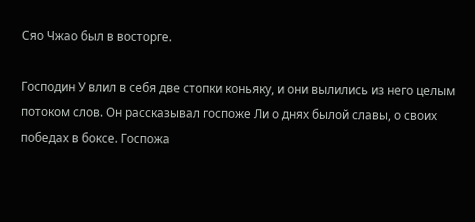Сяо Чжао был в восторге.

Господин У влил в себя две стопки коньяку, и они вылились из него целым потоком слов. Он рассказывал госпоже Ли о днях былой славы, о своих победах в боксе. Госпожа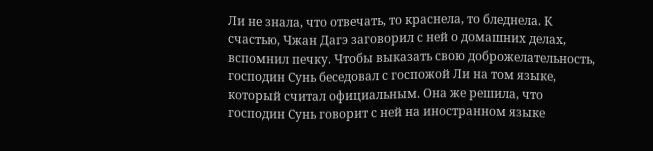Ли не знала, что отвечать, то краснела, то бледнела. К счастью, Чжан Дагэ заговорил с ней о домашних делах, вспомнил печку. Чтобы выказать свою доброжелательность, господин Сунь беседовал с госпожой Ли на том языке, который считал официальным. Она же решила, что господин Сунь говорит с ней на иностранном языке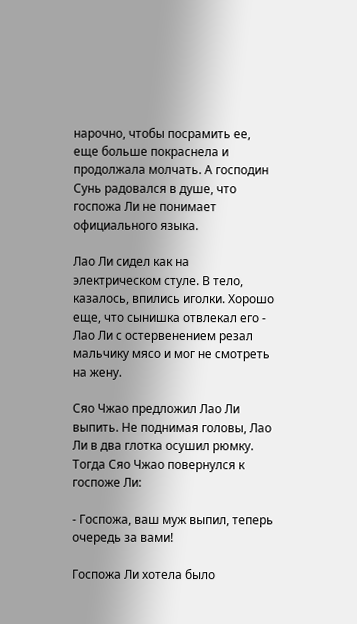нарочно, чтобы посрамить ее, еще больше покраснела и продолжала молчать. А господин Сунь радовался в душе, что госпожа Ли не понимает официального языка.

Лао Ли сидел как на электрическом стуле. В тело, казалось, впились иголки. Хорошо еще, что сынишка отвлекал его - Лао Ли с остервенением резал мальчику мясо и мог не смотреть на жену.

Сяо Чжао предложил Лао Ли выпить. Не поднимая головы, Лао Ли в два глотка осушил рюмку. Тогда Сяо Чжао повернулся к госпоже Ли:

- Госпожа, ваш муж выпил, теперь очередь за вами!

Госпожа Ли хотела было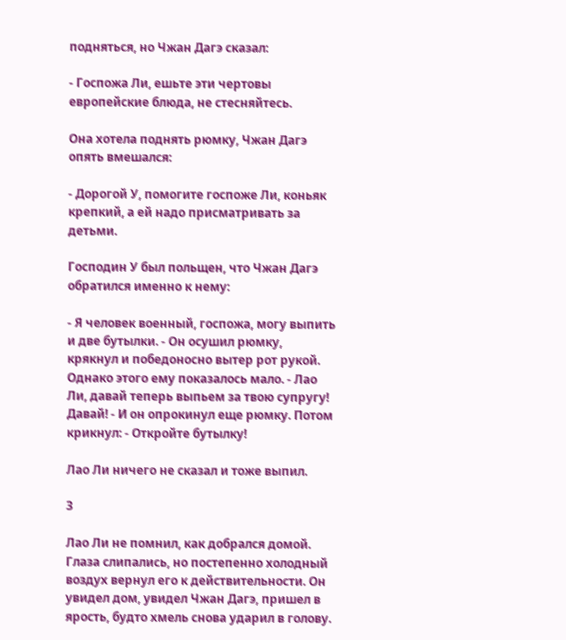подняться, но Чжан Дагэ сказал:

- Госпожа Ли, ешьте эти чертовы европейские блюда, не стесняйтесь.

Она хотела поднять рюмку, Чжан Дагэ опять вмешался:

- Дорогой У, помогите госпоже Ли, коньяк крепкий, а ей надо присматривать за детьми.

Господин У был польщен, что Чжан Дагэ обратился именно к нему:

- Я человек военный, госпожа, могу выпить и две бутылки. - Он осушил рюмку, крякнул и победоносно вытер рот рукой. Однако этого ему показалось мало. - Лао Ли, давай теперь выпьем за твою супругу! Давай! - И он опрокинул еще рюмку. Потом крикнул: - Откройте бутылку!

Лао Ли ничего не сказал и тоже выпил.

3

Лао Ли не помнил, как добрался домой. Глаза слипались, но постепенно холодный воздух вернул его к действительности. Он увидел дом, увидел Чжан Дагэ, пришел в ярость, будто хмель снова ударил в голову.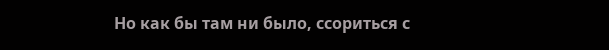Но как бы там ни было, ссориться с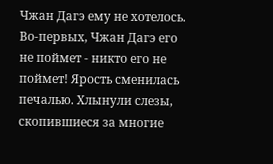Чжан Дагэ ему не хотелось. Во-первых, Чжан Дагэ его не поймет - никто его не поймет! Ярость сменилась печалью. Хлынули слезы, скопившиеся за многие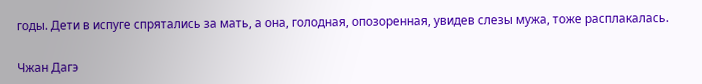годы. Дети в испуге спрятались за мать, а она, голодная, опозоренная, увидев слезы мужа, тоже расплакалась.

Чжан Дагэ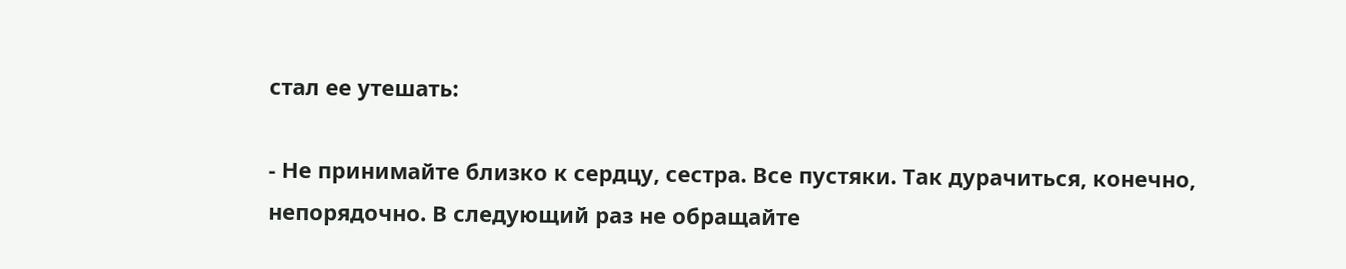стал ее утешать:

- Не принимайте близко к сердцу, сестра. Все пустяки. Так дурачиться, конечно, непорядочно. В следующий раз не обращайте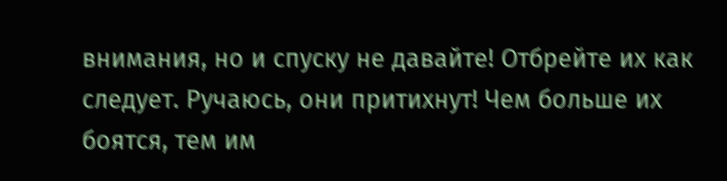внимания, но и спуску не давайте! Отбрейте их как следует. Ручаюсь, они притихнут! Чем больше их боятся, тем им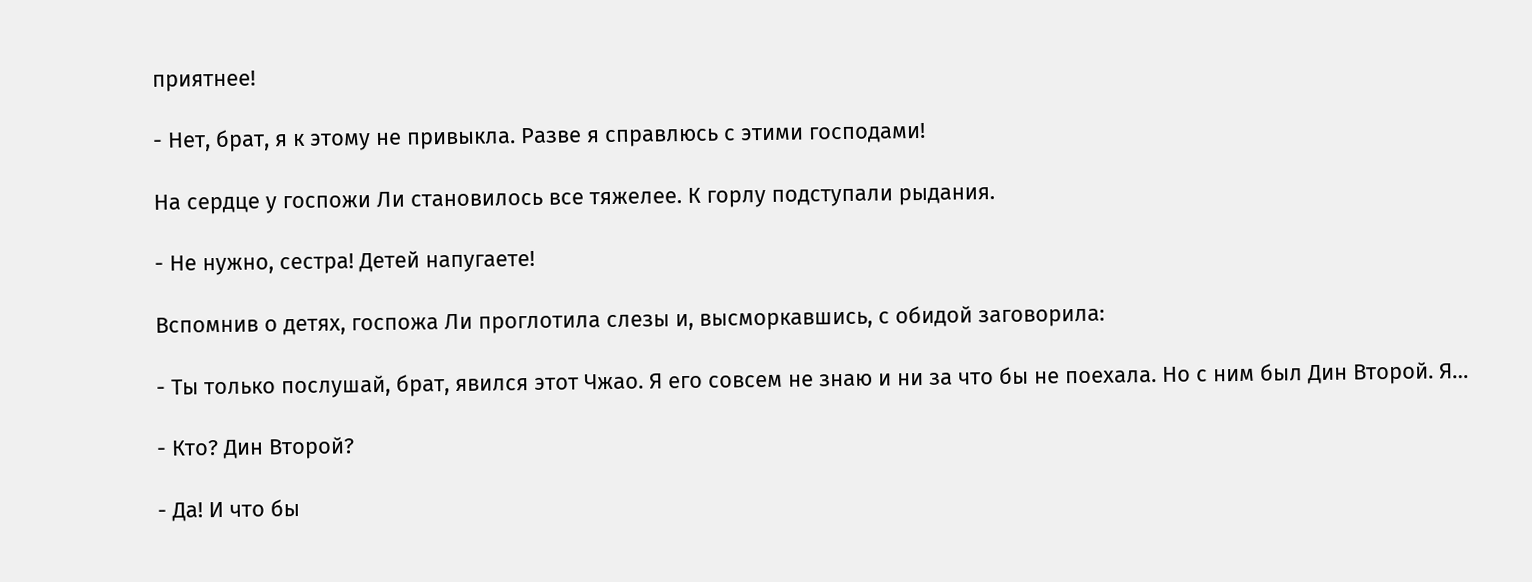приятнее!

- Нет, брат, я к этому не привыкла. Разве я справлюсь с этими господами!

На сердце у госпожи Ли становилось все тяжелее. К горлу подступали рыдания.

- Не нужно, сестра! Детей напугаете!

Вспомнив о детях, госпожа Ли проглотила слезы и, высморкавшись, с обидой заговорила:

- Ты только послушай, брат, явился этот Чжао. Я его совсем не знаю и ни за что бы не поехала. Но с ним был Дин Второй. Я…

- Кто? Дин Второй?

- Да! И что бы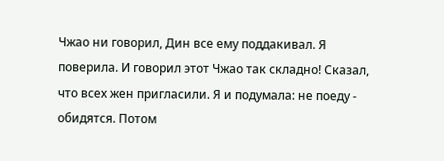Чжао ни говорил, Дин все ему поддакивал. Я поверила. И говорил этот Чжао так складно! Сказал, что всех жен пригласили. Я и подумала: не поеду - обидятся. Потом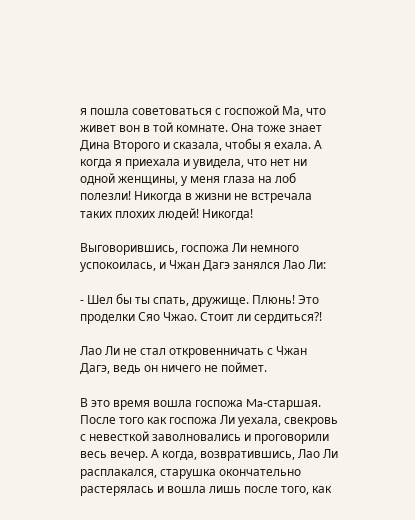я пошла советоваться с госпожой Ма, что живет вон в той комнате. Она тоже знает Дина Второго и сказала, чтобы я ехала. А когда я приехала и увидела, что нет ни одной женщины, у меня глаза на лоб полезли! Никогда в жизни не встречала таких плохих людей! Никогда!

Выговорившись, госпожа Ли немного успокоилась, и Чжан Дагэ занялся Лао Ли:

- Шел бы ты спать, дружище. Плюнь! Это проделки Сяо Чжао. Стоит ли сердиться?!

Лао Ли не стал откровенничать с Чжан Дагэ, ведь он ничего не поймет.

В это время вошла госпожа Ma-старшая. После того как госпожа Ли уехала, свекровь с невесткой заволновались и проговорили весь вечер. А когда, возвратившись, Лао Ли расплакался, старушка окончательно растерялась и вошла лишь после того, как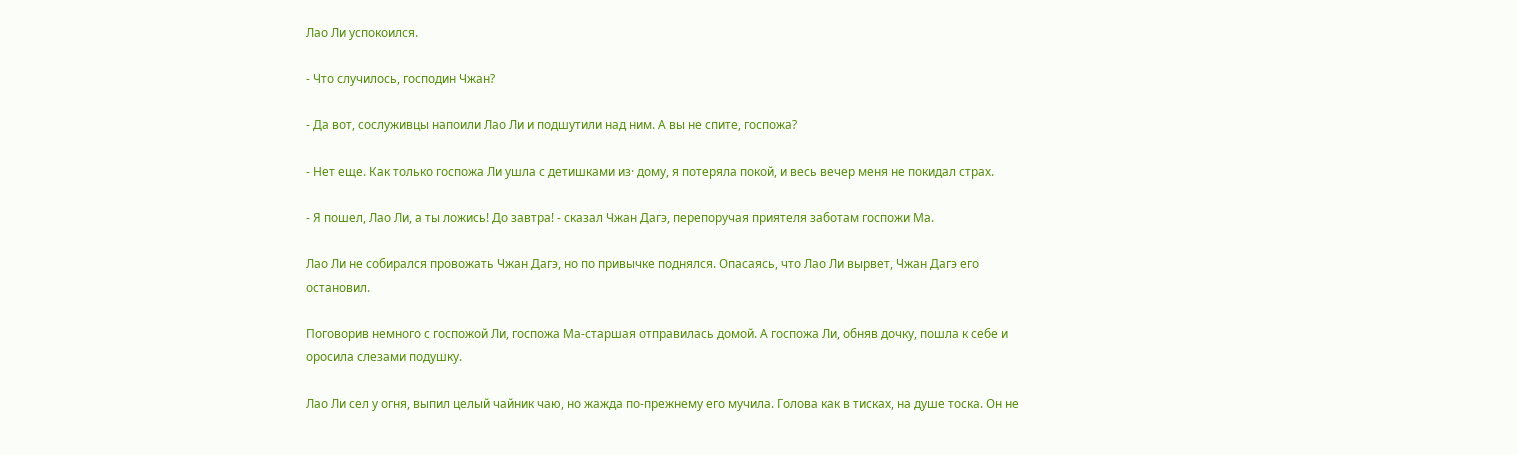Лао Ли успокоился.

- Что случилось, господин Чжан?

- Да вот, сослуживцы напоили Лао Ли и подшутили над ним. А вы не спите, госпожа?

- Нет еще. Как только госпожа Ли ушла с детишками из· дому, я потеряла покой, и весь вечер меня не покидал страх.

- Я пошел, Лао Ли, а ты ложись! До завтра! - сказал Чжан Дагэ, перепоручая приятеля заботам госпожи Ма.

Лао Ли не собирался провожать Чжан Дагэ, но по привычке поднялся. Опасаясь, что Лао Ли вырвет, Чжан Дагэ его остановил.

Поговорив немного с госпожой Ли, госпожа Ма-старшая отправилась домой. А госпожа Ли, обняв дочку, пошла к себе и оросила слезами подушку.

Лао Ли сел у огня, выпил целый чайник чаю, но жажда по-прежнему его мучила. Голова как в тисках, на душе тоска. Он не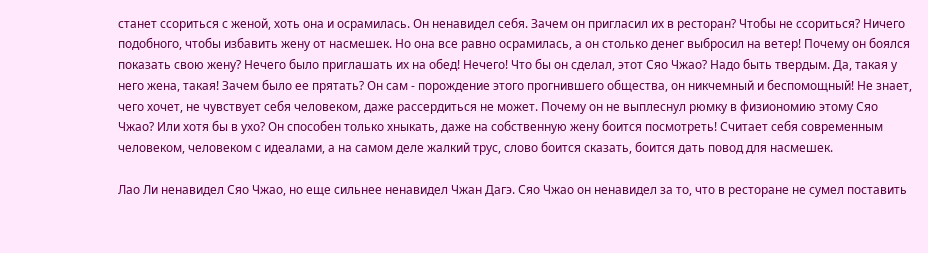станет ссориться с женой, хоть она и осрамилась. Он ненавидел себя. Зачем он пригласил их в ресторан? Чтобы не ссориться? Ничего подобного, чтобы избавить жену от насмешек. Но она все равно осрамилась, а он столько денег выбросил на ветер! Почему он боялся показать свою жену? Нечего было приглашать их на обед! Нечего! Что бы он сделал, этот Сяо Чжао? Надо быть твердым. Да, такая у него жена, такая! Зачем было ее прятать? Он сам - порождение этого прогнившего общества, он никчемный и беспомощный! Не знает, чего хочет, не чувствует себя человеком, даже рассердиться не может. Почему он не выплеснул рюмку в физиономию этому Сяо Чжао? Или хотя бы в ухо? Он способен только хныкать, даже на собственную жену боится посмотреть! Считает себя современным человеком, человеком с идеалами, а на самом деле жалкий трус, слово боится сказать, боится дать повод для насмешек.

Лао Ли ненавидел Сяо Чжао, но еще сильнее ненавидел Чжан Дагэ. Сяо Чжао он ненавидел за то, что в ресторане не сумел поставить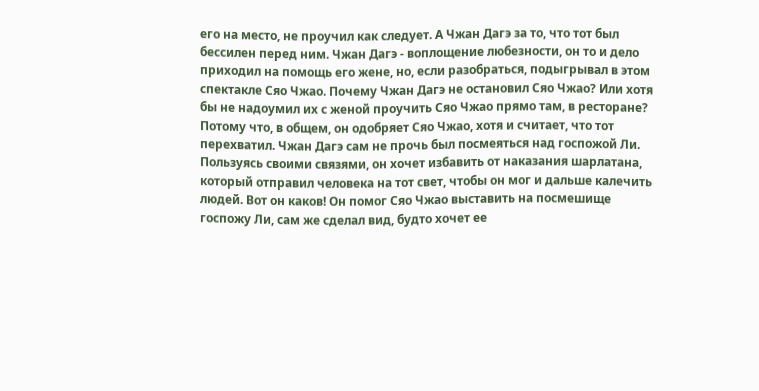его на место, не проучил как следует. А Чжан Дагэ за то, что тот был бессилен перед ним. Чжан Дагэ - воплощение любезности, он то и дело приходил на помощь его жене, но, если разобраться, подыгрывал в этом спектакле Сяо Чжао. Почему Чжан Дагэ не остановил Сяо Чжао? Или хотя бы не надоумил их с женой проучить Сяо Чжао прямо там, в ресторане? Потому что, в общем, он одобряет Сяо Чжао, хотя и считает, что тот перехватил. Чжан Дагэ сам не прочь был посмеяться над госпожой Ли. Пользуясь своими связями, он хочет избавить от наказания шарлатана, который отправил человека на тот свет, чтобы он мог и дальше калечить людей. Вот он каков! Он помог Сяо Чжао выставить на посмешище госпожу Ли, сам же сделал вид, будто хочет ее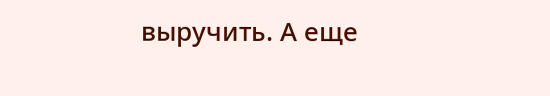выручить. А еще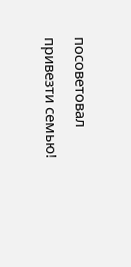посоветовал привезти семью!